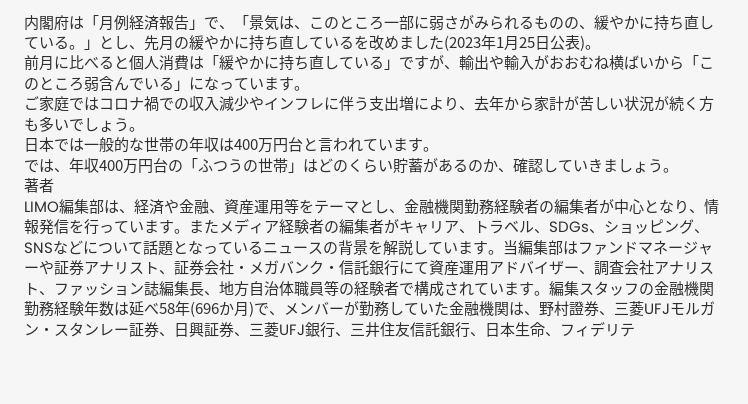内閣府は「月例経済報告」で、「景気は、このところ一部に弱さがみられるものの、緩やかに持ち直している。」とし、先月の緩やかに持ち直しているを改めました(2023年1月25日公表)。
前月に比べると個人消費は「緩やかに持ち直している」ですが、輸出や輸入がおおむね横ばいから「このところ弱含んでいる」になっています。
ご家庭ではコロナ禍での収入減少やインフレに伴う支出増により、去年から家計が苦しい状況が続く方も多いでしょう。
日本では一般的な世帯の年収は400万円台と言われています。
では、年収400万円台の「ふつうの世帯」はどのくらい貯蓄があるのか、確認していきましょう。
著者
LIMO編集部は、経済や金融、資産運用等をテーマとし、金融機関勤務経験者の編集者が中心となり、情報発信を行っています。またメディア経験者の編集者がキャリア、トラベル、SDGs、ショッピング、SNSなどについて話題となっているニュースの背景を解説しています。当編集部はファンドマネージャーや証券アナリスト、証券会社・メガバンク・信託銀行にて資産運用アドバイザー、調査会社アナリスト、ファッション誌編集長、地方自治体職員等の経験者で構成されています。編集スタッフの金融機関勤務経験年数は延べ58年(696か月)で、メンバーが勤務していた金融機関は、野村證券、三菱UFJモルガン・スタンレー証券、日興証券、三菱UFJ銀行、三井住友信託銀行、日本生命、フィデリテ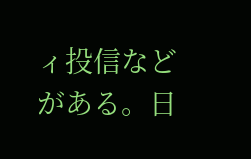ィ投信などがある。日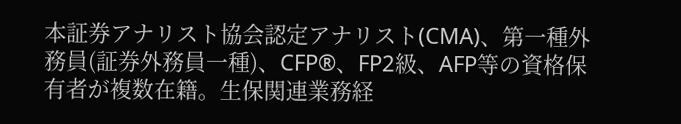本証券アナリスト協会認定アナリスト(CMA)、第一種外務員(証券外務員一種)、CFP®、FP2級、AFP等の資格保有者が複数在籍。生保関連業務経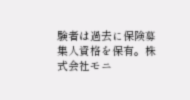験者は過去に保険募集人資格を保有。株式会社モニ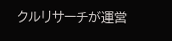クルリサーチが運営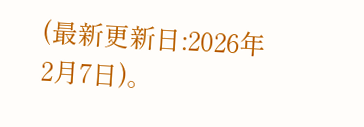(最新更新日:2026年2月7日)。